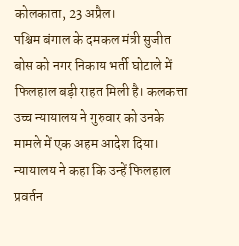कोलकाता, 23 अप्रैल।
पश्चिम बंगाल के दमकल मंत्री सुजीत बोस को नगर निकाय भर्ती घोटाले में फिलहाल बड़ी राहत मिली है। कलकत्ता उच्च न्यायालय ने गुरुवार को उनके मामले में एक अहम आदेश दिया। न्यायालय ने कहा कि उन्हें फिलहाल प्रवर्तन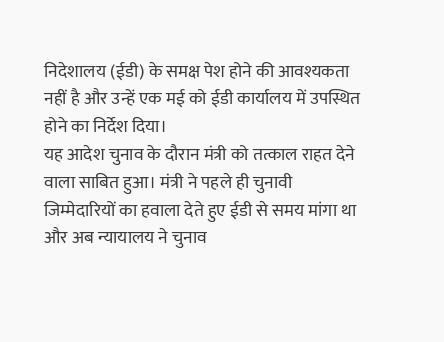निदेशालय (ईडी) के समक्ष पेश होने की आवश्यकता नहीं है और उन्हें एक मई को ईडी कार्यालय में उपस्थित होने का निर्देश दिया।
यह आदेश चुनाव के दौरान मंत्री को तत्काल राहत देने वाला साबित हुआ। मंत्री ने पहले ही चुनावी जिम्मेदारियों का हवाला देते हुए ईडी से समय मांगा था और अब न्यायालय ने चुनाव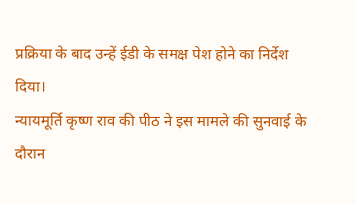प्रक्रिया के बाद उन्हें ईडी के समक्ष पेश होने का निर्देश दिया।
न्यायमूर्ति कृष्ण राव की पीठ ने इस मामले की सुनवाई के दौरान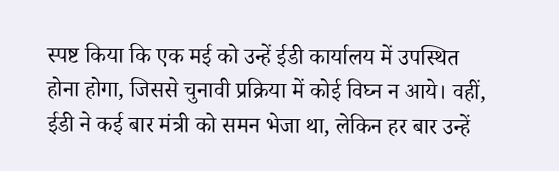स्पष्ट किया कि एक मई को उन्हें ईडी कार्यालय में उपस्थित होना होगा, जिससे चुनावी प्रक्रिया में कोई विघ्न न आये। वहीं, ईडी ने कई बार मंत्री को समन भेजा था, लेकिन हर बार उन्हें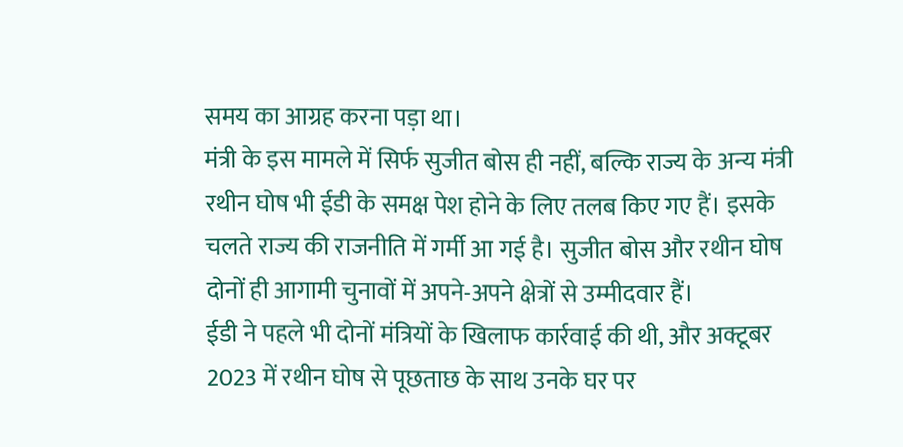समय का आग्रह करना पड़ा था।
मंत्री के इस मामले में सिर्फ सुजीत बोस ही नहीं, बल्कि राज्य के अन्य मंत्री रथीन घोष भी ईडी के समक्ष पेश होने के लिए तलब किए गए हैं। इसके चलते राज्य की राजनीति में गर्मी आ गई है। सुजीत बोस और रथीन घोष दोनों ही आगामी चुनावों में अपने-अपने क्षेत्रों से उम्मीदवार हैं।
ईडी ने पहले भी दोनों मंत्रियों के खिलाफ कार्रवाई की थी, और अक्टूबर 2023 में रथीन घोष से पूछताछ के साथ उनके घर पर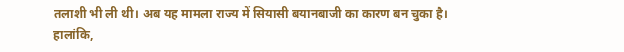तलाशी भी ली थी। अब यह मामला राज्य में सियासी बयानबाजी का कारण बन चुका है।
हालांकि,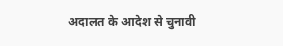अदालत के आदेश से चुनावी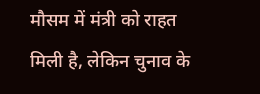मौसम में मंत्री को राहत मिली है, लेकिन चुनाव के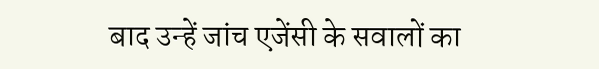बाद उन्हें जांच एजेंसी के सवालों का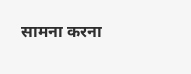सामना करना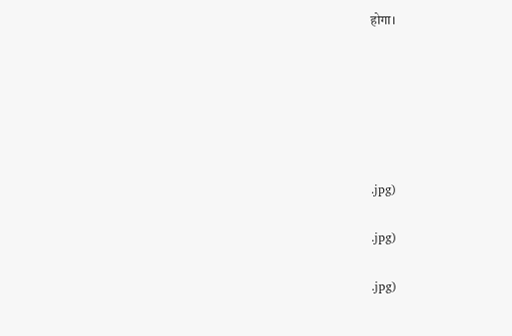होगा।






.jpg)

.jpg)

.jpg)